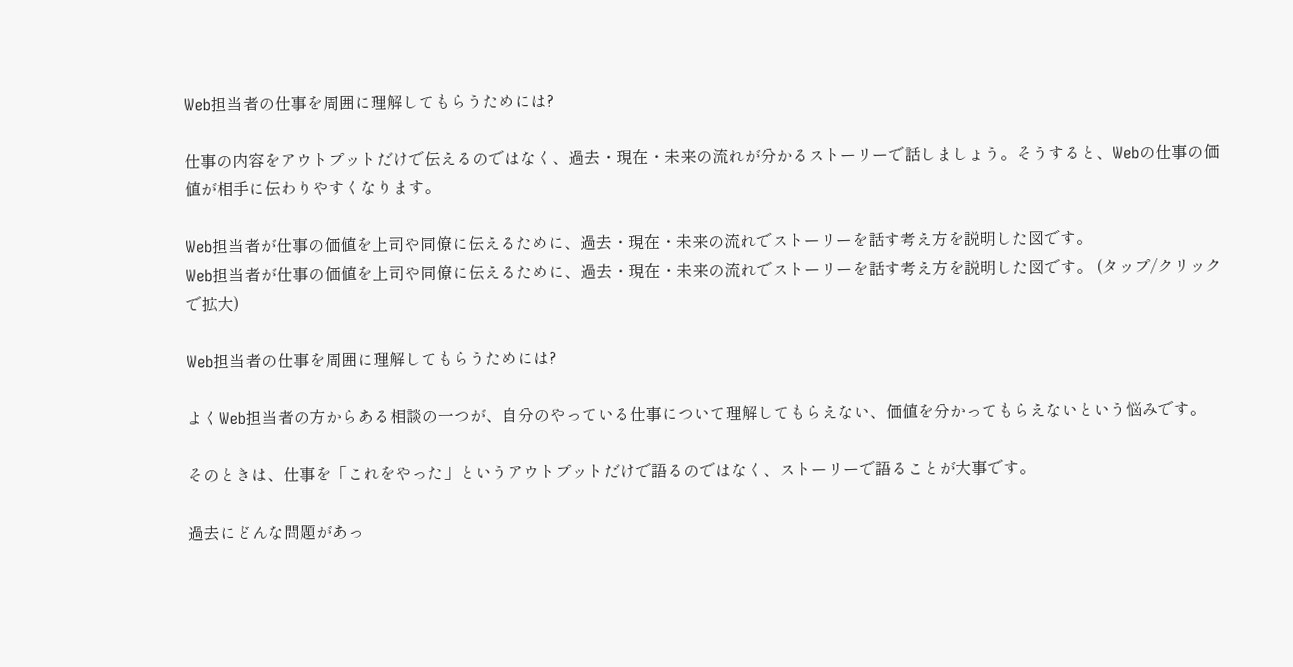Web担当者の仕事を周囲に理解してもらうためには?

仕事の内容をアウトプットだけで伝えるのではなく、過去・現在・未来の流れが分かるストーリーで話しましょう。そうすると、Webの仕事の価値が相手に伝わりやすくなります。

Web担当者が仕事の価値を上司や同僚に伝えるために、過去・現在・未来の流れでストーリーを話す考え方を説明した図です。
Web担当者が仕事の価値を上司や同僚に伝えるために、過去・現在・未来の流れでストーリーを話す考え方を説明した図です。 (タップ/クリックで拡大)

Web担当者の仕事を周囲に理解してもらうためには?

よくWeb担当者の方からある相談の一つが、自分のやっている仕事について理解してもらえない、価値を分かってもらえないという悩みです。

そのときは、仕事を「これをやった」というアウトプットだけで語るのではなく、ストーリーで語ることが大事です。

過去にどんな問題があっ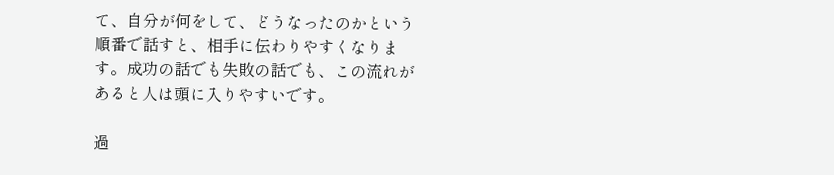て、自分が何をして、どうなったのかという順番で話すと、相手に伝わりやすくなります。成功の話でも失敗の話でも、この流れがあると人は頭に入りやすいです。

過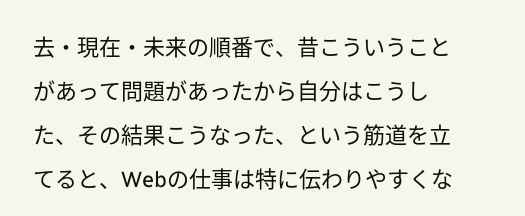去・現在・未来の順番で、昔こういうことがあって問題があったから自分はこうした、その結果こうなった、という筋道を立てると、Webの仕事は特に伝わりやすくな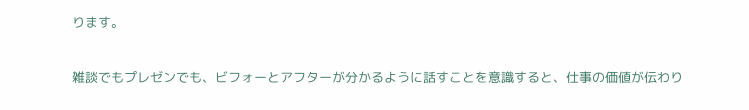ります。

雑談でもプレゼンでも、ビフォーとアフターが分かるように話すことを意識すると、仕事の価値が伝わり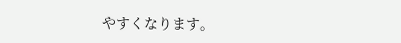やすくなります。